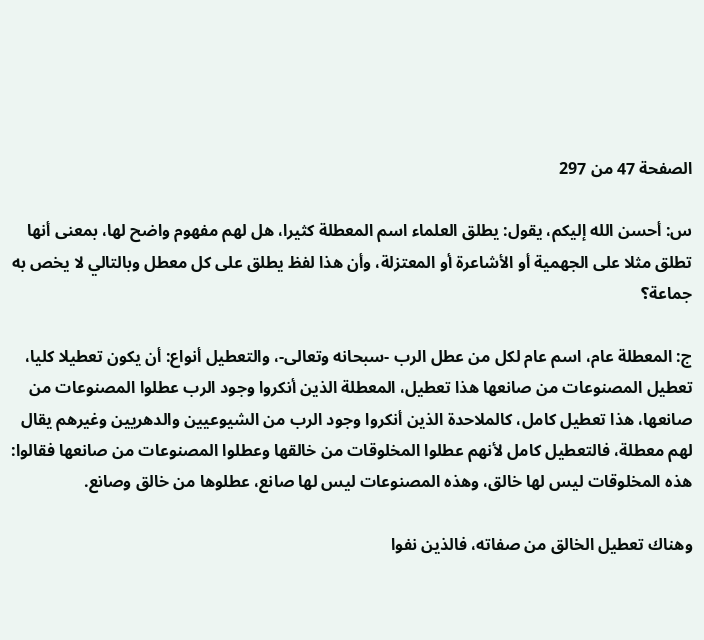الصفحة 47 من 297

س: أحسن الله إليكم، يقول: يطلق العلماء اسم المعطلة كثيرا، هل لهم مفهوم واضح لها، بمعنى أنها تطلق مثلا على الجهمية أو الأشاعرة أو المعتزلة، وأن هذا لفظ يطلق على كل معطل وبالتالي لا يخص به جماعة؟

ج: المعطلة عام، اسم عام لكل من عطل الرب -سبحانه وتعالى-، والتعطيل أنواع: أن يكون تعطيلا كليا، تعطيل المصنوعات من صانعها هذا تعطيل، المعطلة الذين أنكروا وجود الرب عطلوا المصنوعات من صانعها، هذا تعطيل كامل، كالملاحدة الذين أنكروا وجود الرب من الشيوعيين والدهريين وغيرهم يقال لهم معطلة، فالتعطيل كامل لأنهم عطلوا المخلوقات من خالقها وعطلوا المصنوعات من صانعها فقالوا: هذه المخلوقات ليس لها خالق، وهذه المصنوعات ليس لها صانع، عطلوها من خالق وصانع.

وهناك تعطيل الخالق من صفاته، فالذين نفوا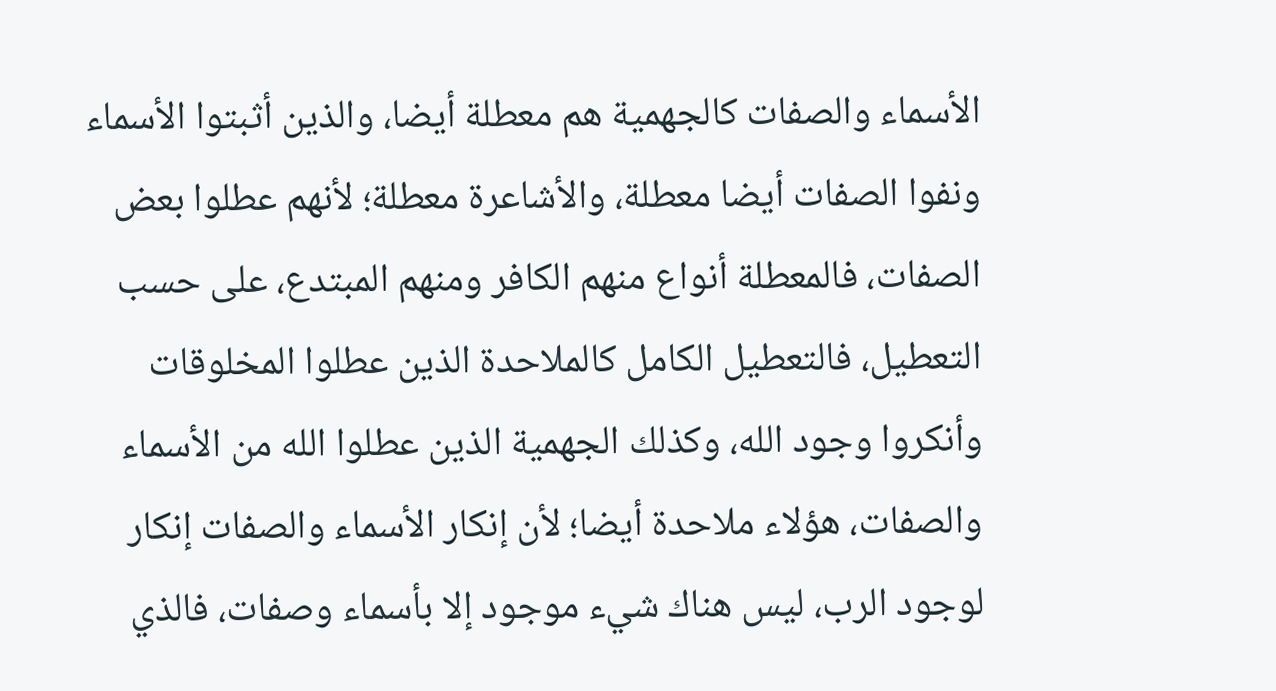الأسماء والصفات كالجهمية هم معطلة أيضا، والذين أثبتوا الأسماء ونفوا الصفات أيضا معطلة، والأشاعرة معطلة؛ لأنهم عطلوا بعض الصفات، فالمعطلة أنواع منهم الكافر ومنهم المبتدع، على حسب التعطيل، فالتعطيل الكامل كالملاحدة الذين عطلوا المخلوقات وأنكروا وجود الله، وكذلك الجهمية الذين عطلوا الله من الأسماء والصفات، هؤلاء ملاحدة أيضا؛ لأن إنكار الأسماء والصفات إنكار لوجود الرب، ليس هناك شيء موجود إلا بأسماء وصفات، فالذي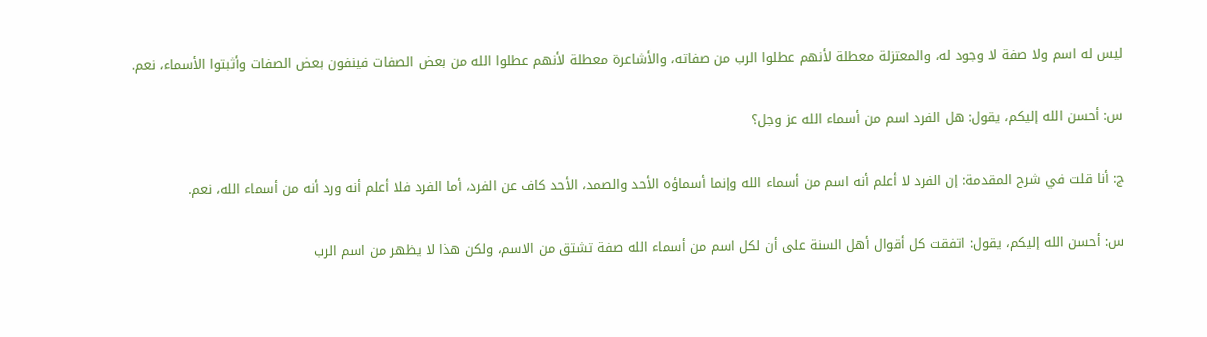ليس له اسم ولا صفة لا وجود له، والمعتزلة معطلة لأنهم عطلوا الرب من صفاته، والأشاعرة معطلة لأنهم عطلوا الله من بعض الصفات فينفون بعض الصفات وأثبتوا الأسماء، نعم.

س: أحسن الله إليكم، يقول: هل الفرد اسم من أسماء الله عز وجل؟

ج: أنا قلت في شرح المقدمة: إن الفرد لا أعلم أنه اسم من أسماء الله وإنما أسماؤه الأحد والصمد، الأحد كاف عن الفرد، أما الفرد فلا أعلم أنه ورد أنه من أسماء الله، نعم.

س: أحسن الله إليكم، يقول: اتفقت كل أقوال أهل السنة على أن لكل اسم من أسماء الله صفة تشتق من الاسم، ولكن هذا لا يظهر من اسم الرب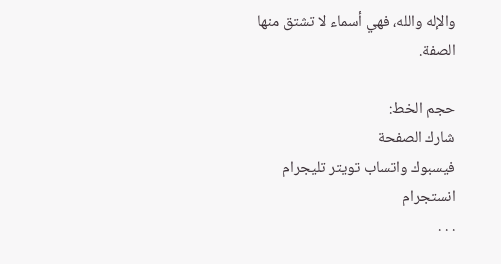والإله والله، فهي أسماء لا تشتق منها الصفة.

حجم الخط:
شارك الصفحة
فيسبوك واتساب تويتر تليجرام انستجرام
. . .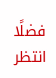فضلًا انتظر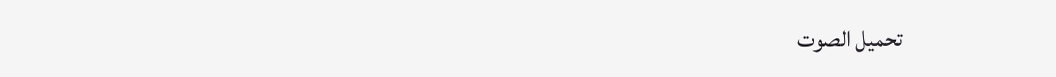تحميل الصوت